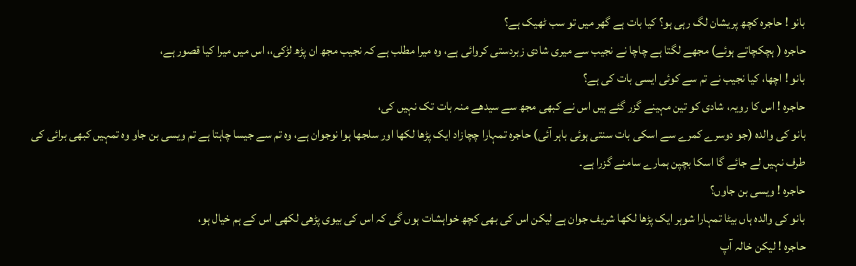بانو ! حاجرہ کچھ پریشان لگ رہی ہو؟ کیا بات ہے گھر میں تو سب ٹھیک ہے؟
حاجرہ ( ہچکچاتے ہوئے) مجھے لگتا ہے چاچا نے نجیب سے میری شادی زبردستی کروائی ہے، وہ میرا مطلب ہے کہ نجیب مجھ ان پڑھ لڑکی،، اس میں میرا کیا قصور ہے،
بانو ! اچھا، کیا نجیب نے تم سے کوئی ایسی بات کی ہے؟
حاجرہ ! اس کا رویہ، شادی کو تین مہینے گزر گئے ہیں اس نے کبھی مجھ سے سیدھے منہ بات تک نہیں کی،
بانو کی والدہ (جو دوسرے کمرے سے اسکی بات سنتی ہوئی باہر آئی) حاجرہ تمہارا چچازاد ایک پڑھا لکھا اور سلجھا ہوا نوجوان ہے، وہ تم سے جیسا چاہتا ہے تم ویسی بن جاو وہ تمہیں کبھی برائی کی طرف نہیں لے جائے گا اسکا بچپن ہمارے سامنے گزرا ہے۔
حاجرہ ! ویسی بن جاوں؟
بانو کی والدہ ہاں بیٹا تمہارا شوہر ایک پڑھا لکھا شریف جوان ہے لیکن اس کی بھی کچھ خواہشات ہوں گی کہ اس کی بیوی پڑھی لکھی اس کے ہم خیال ہو،
حاجرہ ! لیکن خالہ آپ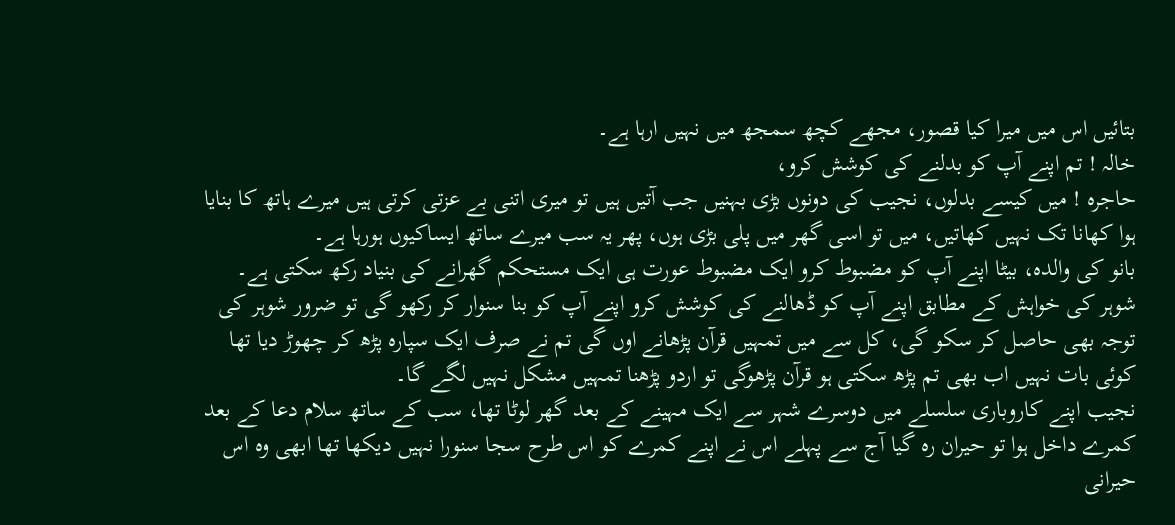بتائیں اس میں میرا کیا قصور، مجھے کچھ سمجھ میں نہیں ارہا ہے۔
خالہ ! تم اپنے آپ کو بدلنے کی کوشش کرو،
حاجرہ ! میں کیسے بدلوں، نجیب کی دونوں بڑی بہنیں جب آتیں ہیں تو میری اتنی بے عزتی کرتی ہیں میرے ہاتھ کا بنایا ہوا کھانا تک نہیں کھاتیں، میں تو اسی گھر میں پلی بڑی ہوں، پھر یہ سب میرے ساتھ ایساکیوں ہورہا ہے۔
بانو کی والدہ، بیٹا اپنے آپ کو مضبوط کرو ایک مضبوط عورت ہی ایک مستحکم گھرانے کی بنیاد رکھ سکتی ہے۔ شوہر کی خواہش کے مطابق اپنے آپ کو ڈھالنے کی کوشش کرو اپنے آپ کو بنا سنوار کر رکھو گی تو ضرور شوہر کی توجہ بھی حاصل کر سکو گی، کل سے میں تمہیں قرآن پڑھانے اوں گی تم نے صرف ایک سپارہ پڑھ کر چھوڑ دیا تھا کوئی بات نہیں اب بھی تم پڑھ سکتی ہو قرآن پڑھوگی تو اردو پڑھنا تمہیں مشکل نہیں لگے گا۔
نجیب اپنے کاروباری سلسلے میں دوسرے شہر سے ایک مہینے کے بعد گھر لوٹا تھا، سب کے ساتھ سلام دعا کے بعد کمرے داخل ہوا تو حیران رہ گیا آج سے پہلے اس نے اپنے کمرے کو اس طرح سجا سنورا نہیں دیکھا تھا ابھی وہ اس حیرانی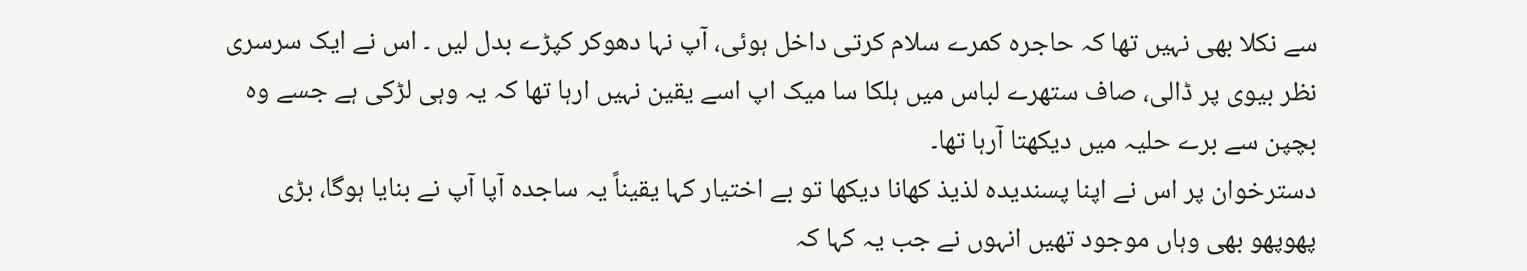سے نکلا بھی نہیں تھا کہ حاجرہ کمرے سلام کرتی داخل ہوئی، آپ نہا دھوکر کپڑے بدل لیں ۔ اس نے ایک سرسری نظر بیوی پر ڈالی، صاف ستھرے لباس میں ہلکا سا میک اپ اسے یقین نہیں ارہا تھا کہ یہ وہی لڑکی ہے جسے وہ بچپن سے برے حلیہ میں دیکھتا آرہا تھا۔
دسترخوان پر اس نے اپنا پسندیدہ لذیذ کھانا دیکھا تو بے اختیار کہا یقیناً یہ ساجدہ آپا آپ نے بنایا ہوگا، بڑی پھوپھو بھی وہاں موجود تھیں انہوں نے جب یہ کہا کہ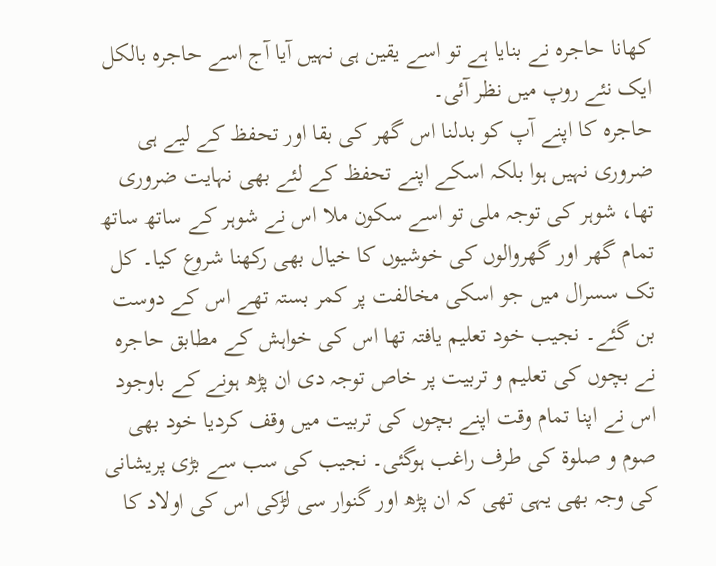کھانا حاجرہ نے بنایا ہے تو اسے یقین ہی نہیں آیا آج اسے حاجرہ بالکل ایک نئے روپ میں نظر آئی۔
حاجرہ کا اپنے آپ کو بدلنا اس گھر کی بقا اور تحفظ کے لیے ہی ضروری نہیں ہوا بلکہ اسکے اپنے تحفظ کے لئے بھی نہایت ضروری تھا، شوہر کی توجہ ملی تو اسے سکون ملا اس نے شوہر کے ساتھ ساتھ تمام گھر اور گھروالوں کی خوشیوں کا خیال بھی رکھنا شروع کیا۔ کل تک سسرال میں جو اسکی مخالفت پر کمر بستہ تھے اس کے دوست بن گئے۔ نجیب خود تعلیم یافتہ تھا اس کی خواہش کے مطابق حاجرہ نے بچوں کی تعلیم و تربیت پر خاص توجہ دی ان پڑھ ہونے کے باوجود اس نے اپنا تمام وقت اپنے بچوں کی تربیت میں وقف کردیا خود بھی صوم و صلوۃ کی طرف راغب ہوگئی۔ نجیب کی سب سے بڑی پریشانی کی وجہ بھی یہی تھی کہ ان پڑھ اور گنوار سی لڑکی اس کی اولاد کا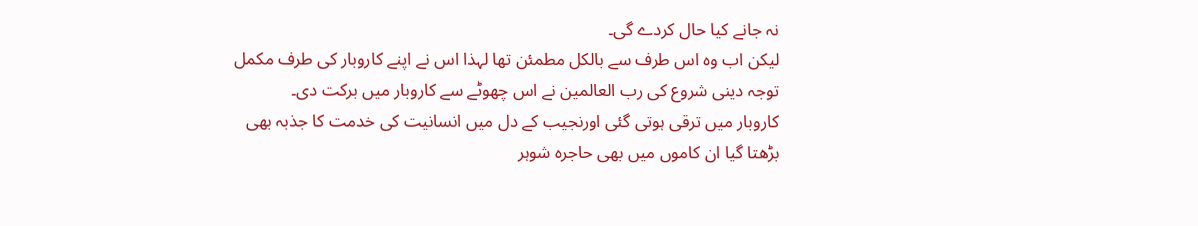نہ جانے کیا حال کردے گی۔
لیکن اب وہ اس طرف سے بالکل مطمئن تھا لہذا اس نے اپنے کاروبار کی طرف مکمل توجہ دینی شروع کی رب العالمین نے اس چھوٹے سے کاروبار میں برکت دی۔
کاروبار میں ترقی ہوتی گئی اورنجیب کے دل میں انسانیت کی خدمت کا جذبہ بھی بڑھتا گیا ان کاموں میں بھی حاجرہ شوہر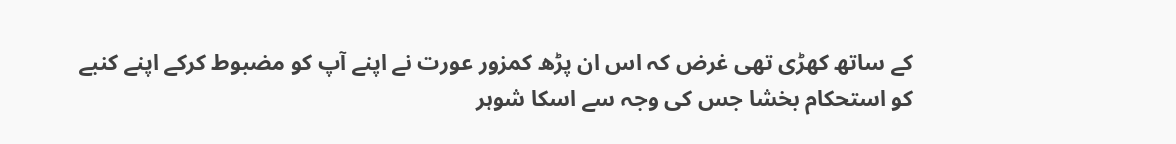کے ساتھ کھڑی تھی غرض کہ اس ان پڑھ کمزور عورت نے اپنے آپ کو مضبوط کرکے اپنے کنبے کو استحکام بخشا جس کی وجہ سے اسکا شوہر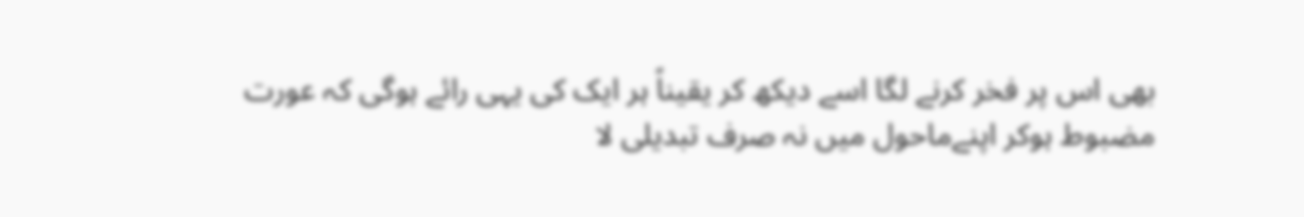بھی اس پر فخر کرنے لگا اسے دیکھ کر یقیناً ہر ایک کی یہی رائے ہوگی کہ عورت مضبوط ہوکر اپنےماحول میں نہ صرف تبدیلی لا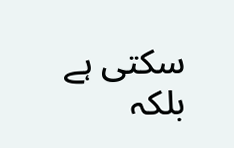سکتی ہے بلکہ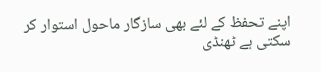اپنے تحفظ کے لئے بھی سازگار ماحول استوار کر سکتی ہے ٹھنڈی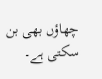چھاؤں بھی بن سکتی ہے۔